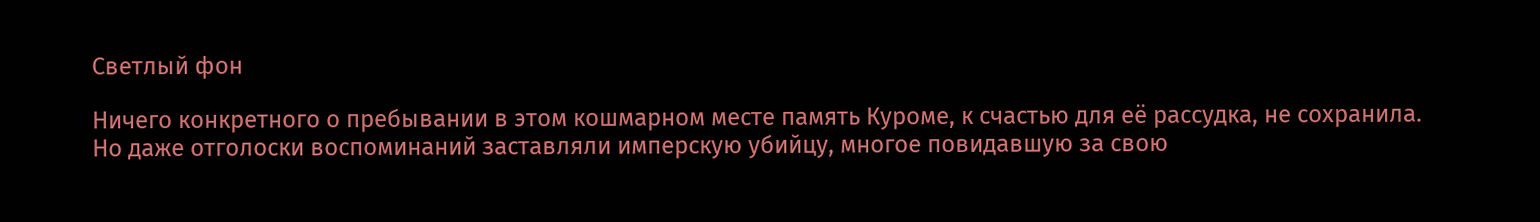Светлый фон

Ничего конкретного о пребывании в этом кошмарном месте память Куроме, к счастью для её рассудка, не сохранила. Но даже отголоски воспоминаний заставляли имперскую убийцу, многое повидавшую за свою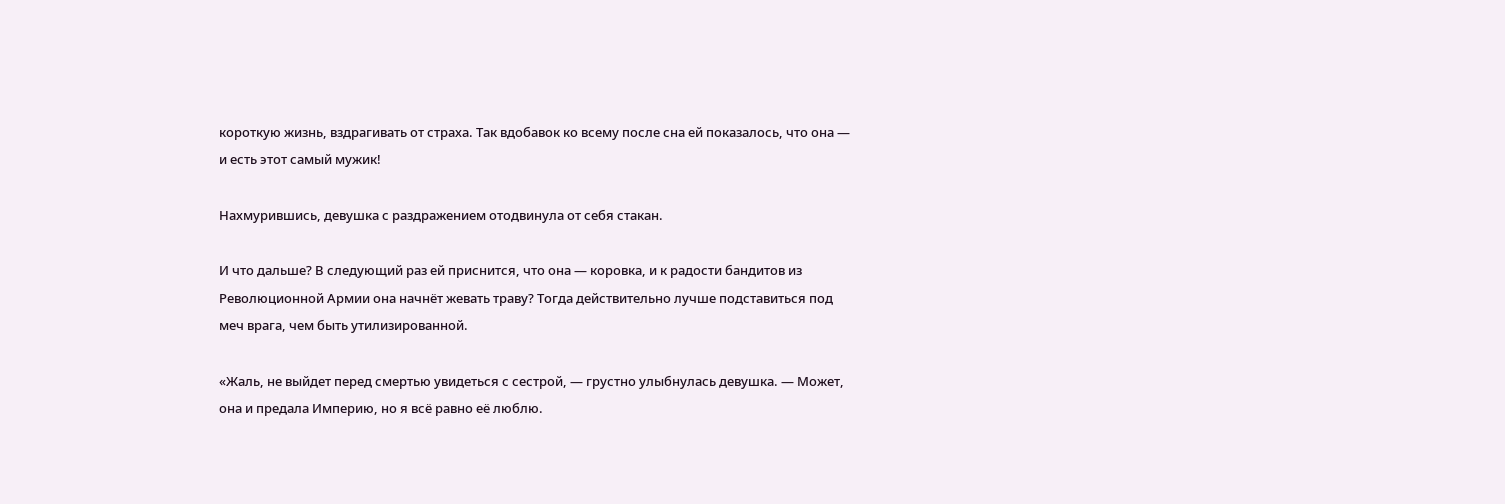короткую жизнь, вздрагивать от страха. Так вдобавок ко всему после сна ей показалось, что она — и есть этот самый мужик!

Нахмурившись, девушка с раздражением отодвинула от себя стакан.

И что дальше? В следующий раз ей приснится, что она — коровка, и к радости бандитов из Революционной Армии она начнёт жевать траву? Тогда действительно лучше подставиться под меч врага, чем быть утилизированной.

«Жаль, не выйдет перед смертью увидеться с сестрой, — грустно улыбнулась девушка. — Может, она и предала Империю, но я всё равно её люблю.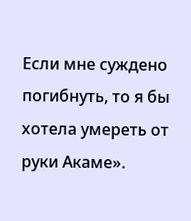Если мне суждено погибнуть, то я бы хотела умереть от руки Акаме».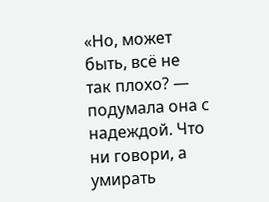«Но, может быть, всё не так плохо? — подумала она с надеждой. Что ни говори, а умирать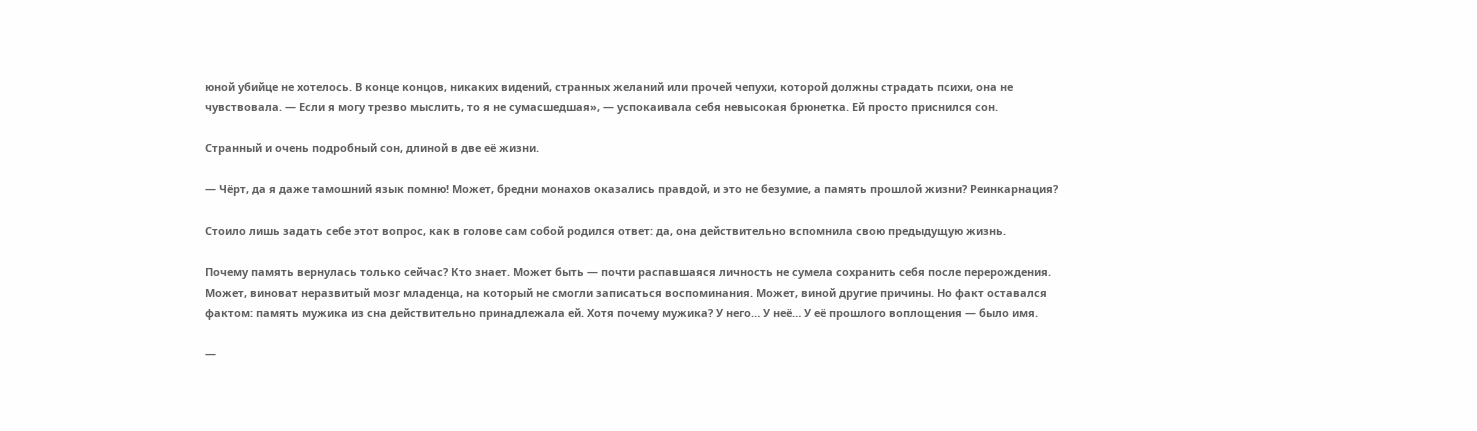юной убийце не хотелось. В конце концов, никаких видений, странных желаний или прочей чепухи, которой должны страдать психи, она не чувствовала. — Если я могу трезво мыслить, то я не сумасшедшая», — успокаивала себя невысокая брюнетка. Ей просто приснился сон.

Странный и очень подробный сон, длиной в две её жизни.

— Чёрт, да я даже тамошний язык помню! Может, бредни монахов оказались правдой, и это не безумие, а память прошлой жизни? Реинкарнация?

Стоило лишь задать себе этот вопрос, как в голове сам собой родился ответ: да, она действительно вспомнила свою предыдущую жизнь.

Почему память вернулась только сейчас? Кто знает. Может быть — почти распавшаяся личность не сумела сохранить себя после перерождения. Может, виноват неразвитый мозг младенца, на который не смогли записаться воспоминания. Может, виной другие причины. Но факт оставался фактом: память мужика из сна действительно принадлежала ей. Хотя почему мужика? У него… У неё… У её прошлого воплощения — было имя.

—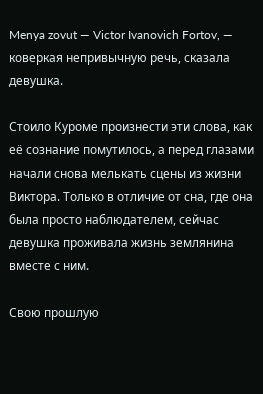Menya zovut — Victor Ivanovich Fortov, — коверкая непривычную речь, сказала девушка.

Стоило Куроме произнести эти слова, как её сознание помутилось, а перед глазами начали снова мелькать сцены из жизни Виктора. Только в отличие от сна, где она была просто наблюдателем, сейчас девушка проживала жизнь землянина вместе с ним.

Свою прошлую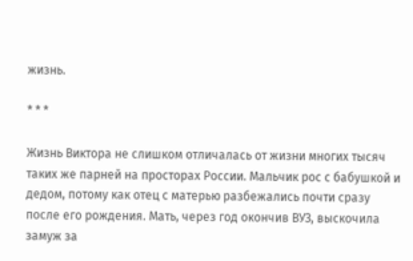жизнь.

* * *

Жизнь Виктора не слишком отличалась от жизни многих тысяч таких же парней на просторах России. Мальчик рос с бабушкой и дедом, потому как отец с матерью разбежались почти сразу после его рождения. Мать, через год окончив ВУЗ, выскочила замуж за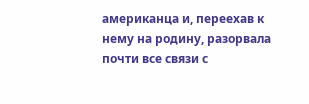американца и, переехав к нему на родину, разорвала почти все связи с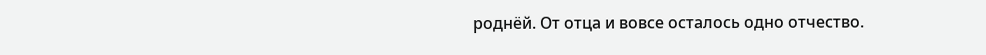роднёй. От отца и вовсе осталось одно отчество.